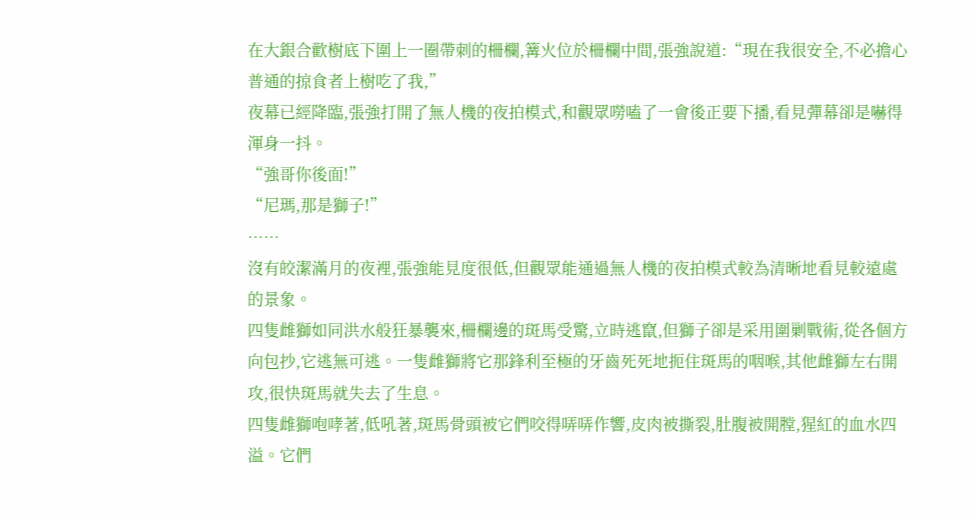在大銀合歡樹底下圍上一圈帶刺的柵欄,篝火位於柵欄中間,張強說道:“現在我很安全,不必擔心普通的掠食者上樹吃了我,”
夜幕已經降臨,張強打開了無人機的夜拍模式,和觀眾嘮嗑了一會後正要下播,看見彈幕卻是嚇得渾身一抖。
“強哥你後面!”
“尼瑪,那是獅子!”
……
沒有皎潔滿月的夜裡,張強能見度很低,但觀眾能通過無人機的夜拍模式較為清晰地看見較遠處的景象。
四隻雌獅如同洪水般狂暴襲來,柵欄邊的斑馬受驚,立時逃竄,但獅子卻是采用圍剿戰術,從各個方向包抄,它逃無可逃。一隻雌獅將它那鋒利至極的牙齒死死地扼住斑馬的咽喉,其他雌獅左右開攻,很快斑馬就失去了生息。
四隻雌獅咆哮著,低吼著,斑馬骨頭被它們咬得哢哢作響,皮肉被撕裂,肚腹被開膛,猩紅的血水四溢。它們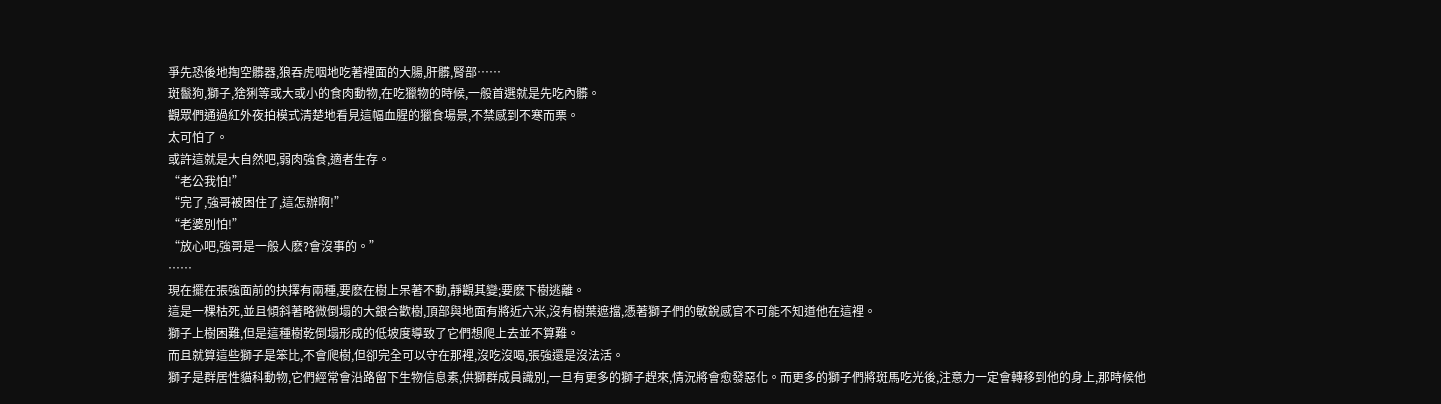爭先恐後地掏空髒器,狼吞虎咽地吃著裡面的大腸,肝髒,腎部……
斑鬣狗,獅子,猞猁等或大或小的食肉動物,在吃獵物的時候,一般首選就是先吃內髒。
觀眾們通過紅外夜拍模式清楚地看見這幅血腥的獵食場景,不禁感到不寒而栗。
太可怕了。
或許這就是大自然吧,弱肉強食,適者生存。
“老公我怕!”
“完了,強哥被困住了,這怎辦啊!”
“老婆別怕!”
“放心吧,強哥是一般人麽?會沒事的。”
……
現在擺在張強面前的抉擇有兩種,要麽在樹上呆著不動,靜觀其變;要麽下樹逃離。
這是一棵枯死,並且傾斜著略微倒塌的大銀合歡樹,頂部與地面有將近六米,沒有樹葉遮擋,憑著獅子們的敏銳感官不可能不知道他在這裡。
獅子上樹困難,但是這種樹乾倒塌形成的低坡度導致了它們想爬上去並不算難。
而且就算這些獅子是笨比,不會爬樹,但卻完全可以守在那裡,沒吃沒喝,張強還是沒法活。
獅子是群居性貓科動物,它們經常會沿路留下生物信息素,供獅群成員識別,一旦有更多的獅子趕來,情況將會愈發惡化。而更多的獅子們將斑馬吃光後,注意力一定會轉移到他的身上,那時候他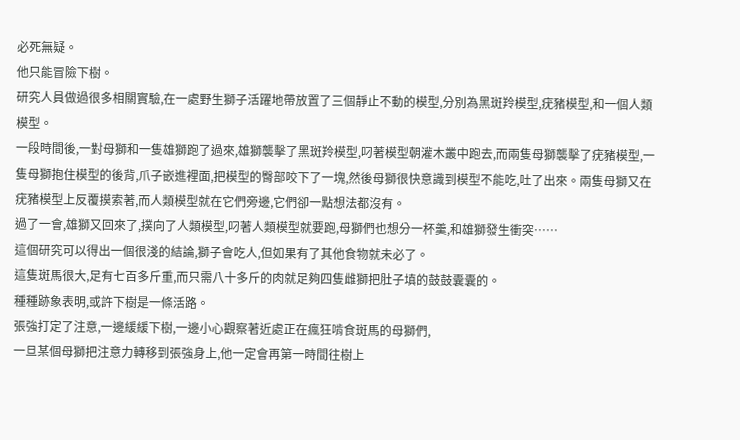必死無疑。
他只能冒險下樹。
研究人員做過很多相關實驗,在一處野生獅子活躍地帶放置了三個靜止不動的模型,分別為黑斑羚模型,疣豬模型,和一個人類模型。
一段時間後,一對母獅和一隻雄獅跑了過來,雄獅襲擊了黑斑羚模型,叼著模型朝灌木叢中跑去,而兩隻母獅襲擊了疣豬模型,一隻母獅抱住模型的後背,爪子嵌進裡面,把模型的臀部咬下了一塊,然後母獅很快意識到模型不能吃,吐了出來。兩隻母獅又在疣豬模型上反覆摸索著,而人類模型就在它們旁邊,它們卻一點想法都沒有。
過了一會,雄獅又回來了,撲向了人類模型,叼著人類模型就要跑,母獅們也想分一杯羹,和雄獅發生衝突……
這個研究可以得出一個很淺的結論,獅子會吃人,但如果有了其他食物就未必了。
這隻斑馬很大,足有七百多斤重,而只需八十多斤的肉就足夠四隻雌獅把肚子填的鼓鼓囊囊的。
種種跡象表明,或許下樹是一條活路。
張強打定了注意,一邊緩緩下樹,一邊小心觀察著近處正在瘋狂啃食斑馬的母獅們,
一旦某個母獅把注意力轉移到張強身上,他一定會再第一時間往樹上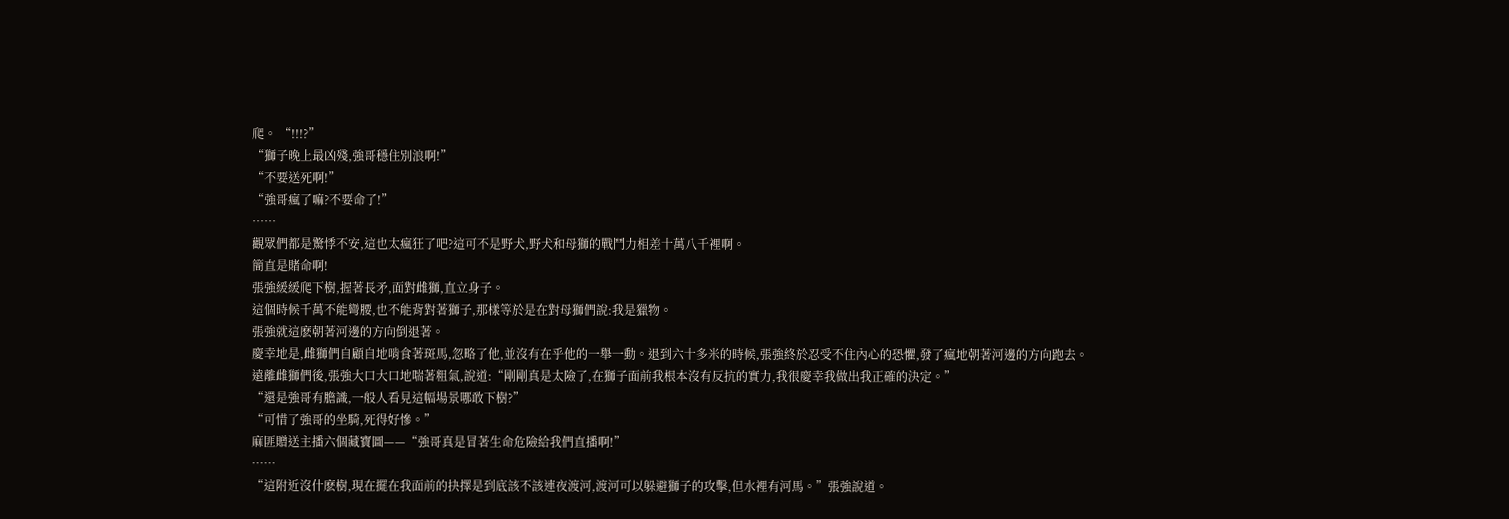爬。 “!!!?”
“獅子晚上最凶殘,強哥穩住別浪啊!”
“不要送死啊!”
“強哥瘋了嘛?不要命了!”
……
觀眾們都是驚悸不安,這也太瘋狂了吧?這可不是野犬,野犬和母獅的戰鬥力相差十萬八千裡啊。
簡直是賭命啊!
張強緩緩爬下樹,握著長矛,面對雌獅,直立身子。
這個時候千萬不能彎腰,也不能背對著獅子,那樣等於是在對母獅們說:我是獵物。
張強就這麽朝著河邊的方向倒退著。
慶幸地是,雌獅們自顧自地啃食著斑馬,忽略了他,並沒有在乎他的一舉一動。退到六十多米的時候,張強終於忍受不住內心的恐懼,發了瘋地朝著河邊的方向跑去。
遠離雌獅們後,張強大口大口地喘著粗氣,說道:“剛剛真是太險了,在獅子面前我根本沒有反抗的實力,我很慶幸我做出我正確的決定。”
“還是強哥有膽識,一般人看見這幅場景哪敢下樹?”
“可惜了強哥的坐騎,死得好慘。”
麻匪贈送主播六個藏寶圖——“強哥真是冒著生命危險給我們直播啊!”
……
“這附近沒什麽樹,現在擺在我面前的抉擇是到底該不該連夜渡河,渡河可以躲避獅子的攻擊,但水裡有河馬。”張強說道。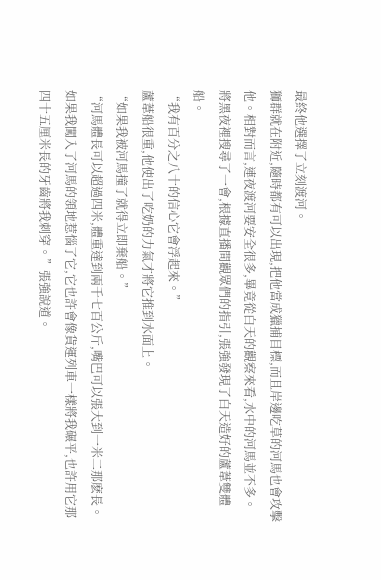最終他選擇了立刻渡河。
獅群就在附近,隨時都有可以出現,把他當成獵捕目標,而且岸邊吃草的河馬也會攻擊他。相對而言,連夜渡河要安全很多,畢竟從白天的觀察來看,水中的河馬並不多。
將黑夜裡搜尋了一會,根據直播間觀眾們的指引,張強發現了白天造好的蘆葦雙體船。
“我有百分之八十的信心它會浮起來。”
蘆葦船很重,他使出了吃奶的力氣才將它推到水面上。
“如果我被河馬撞了就得立即棄船。”
“河馬體長可以超過四米,體重達到兩千七百公斤,嘴巴可以張大到一米二那麽長。如果我闖入了河馬的領地惹惱了它,它也許會像貨運列車一樣將我碾平,也許用它那四十五厘米長的牙齒將我刺穿。”張強說道。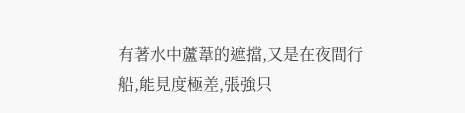有著水中蘆葦的遮擋,又是在夜間行船,能見度極差,張強只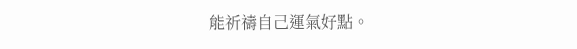能祈禱自己運氣好點。